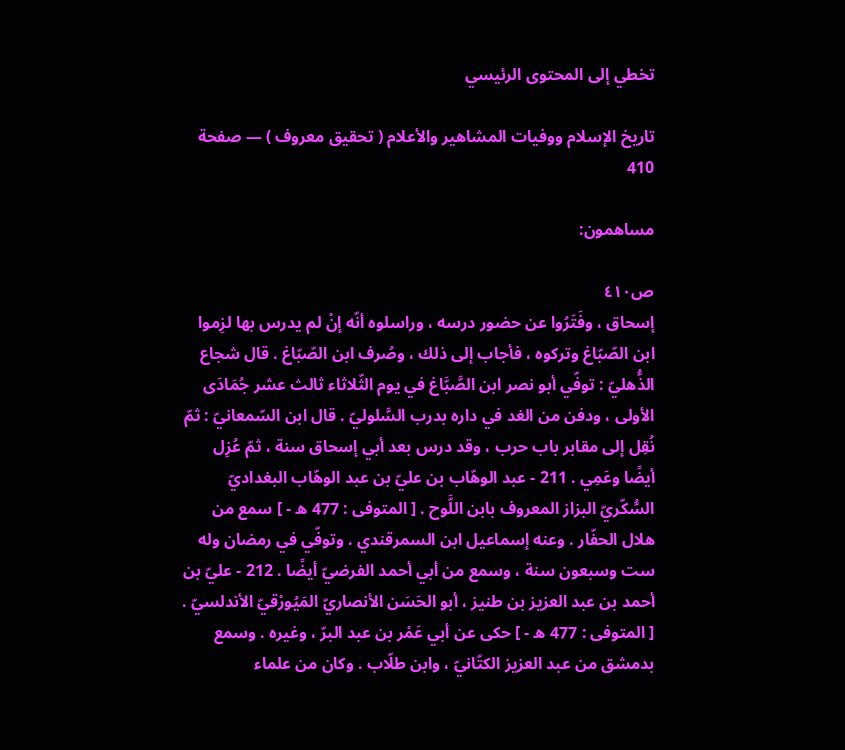تخطي إلى المحتوى الرئيسي

تاريخ الإسلام ووفيات المشاهير والأعلام ( تحقيق معروف ) — صفحة 410

مساهمون:

ص٤١٠
إسحاق ، وفَتَرُوا عن حضور درسه ، وراسلوه أنّه إنْ لم يدرس بها لزِموا ابن الصّبّاغ وتركوه ، فأجاب إلى ذلك ، وصُرف ابن الصّبّاغ . قال شجاع الذُّهليّ : توفّي أبو نصر ابن الصَّبَّاغ في يوم الثّلاثاء ثالث عشر جُمَادَى الأولى ، ودفن من الغد في داره بدرب السَّلوليّ . قال ابن السّمعانيّ : ثمّ نُقِل إلى مقابر باب حرب ، وقد درس بعد أبي إسحاق سنة ، ثمّ عُزِل أيضًا وعَمِي . 211 - عبد الوهّاب بن عليّ بن عبد الوهّاب البغداديّ السُّكّريّ البزاز المعروف بابن اللَّوح . [ المتوفى : 477 ه - ] سمع من هلال الحفّار . وعنه إسماعيل ابن السمرقندي . وتوفّي في رمضان وله ست وسبعون سنة ، وسمع من أبي أحمد الفرضيّ أيضًا . 212 - عليّ بن أحمد بن عبد العزيز بن طنيز ، أبو الحَسَن الأنصاريّ المَيُورْقيّ الأندلسيّ . [ المتوفى : 477 ه - ] حكى عن أبي عَمْر بن عبد البرّ ، وغيره . وسمع بدمشق من عبد العزيز الكتّانيّ ، وابن طلّاب . وكان من علماء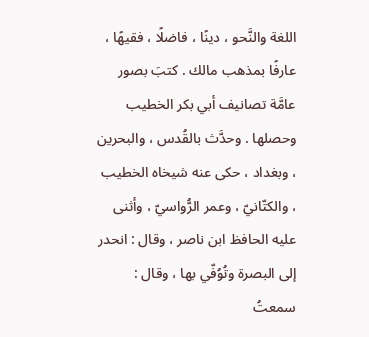اللغة والنَّحو ، دينًا ، فاضلًا ، فقيهًا ، عارفًا بمذهب مالك . كتبَ بصور عامَّة تصانيف أبي بكر الخطيب وحصلها . وحدَّث بالقُدس ، والبحرين ، وبغداد ، حكى عنه شيخاه الخطيب ، والكتّانيّ ، وعمر الرُّواسيّ ، وأثنى عليه الحافظ ابن ناصر ، وقال : انحدر إلى البصرة وتُوُفّي بها ، وقال : سمعتُ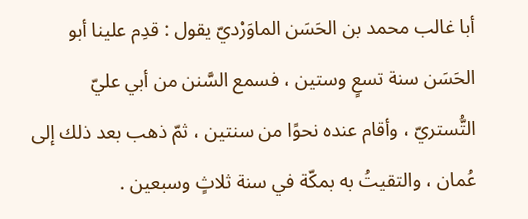أبا غالب محمد بن الحَسَن الماوَرْديّ يقول : قدِم علينا أبو الحَسَن سنة تسعٍ وستين ، فسمع السَّنن من أبي عليّ التُّستريّ ، وأقام عنده نحوًا من سنتين ، ثمّ ذهب بعد ذلك إلى عُمان ، والتقيتُ به بمكّة في سنة ثلاثٍ وسبعين .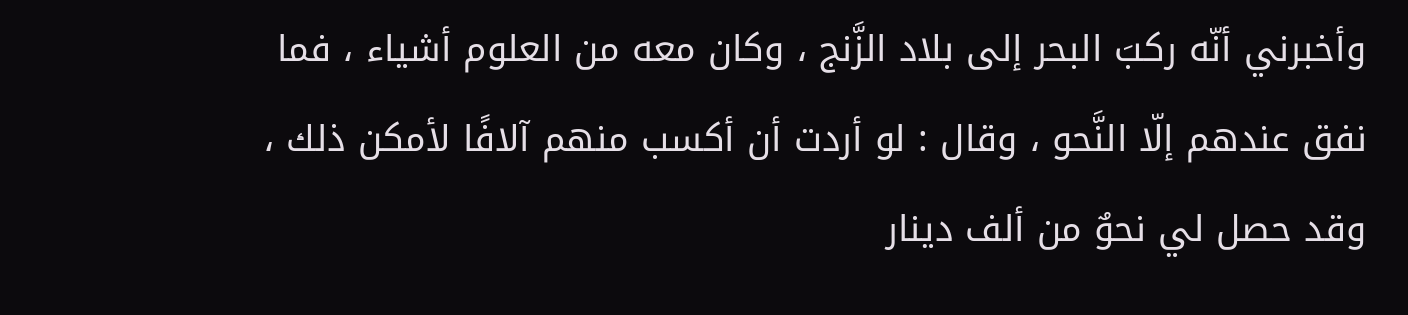وأخبرني أنّه ركبَ البحر إلى بلاد الزَّنج ، وكان معه من العلوم أشياء ، فما نفق عندهم إلّا النَّحو ، وقال : لو أردت أن أكسب منهم آلافًا لأمكن ذلك ، وقد حصل لي نحوٌ من ألف دينار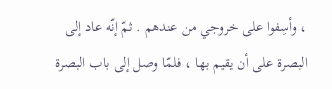، وأسِفوا على خروجي من عندهم . ثمّ إنّه عاد إلى البصرة على أن يقيم بها ، فلمّا وصل إلى باب البصرة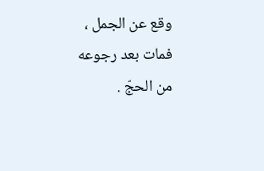وقع عن الجمل ، فمات بعد رجوعه من الحجّ .